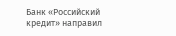Банк «Российский кредит» направил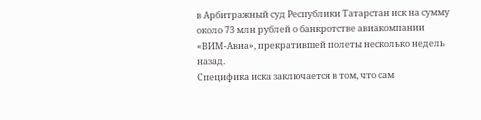в Арбитражный суд Республики Татарстан иск на сумму около 73 млн рублей о банкротстве авиакомпании «ВИМ-Авиа», прекратившей полеты несколько недель назад.
Специфика иска заключается в том, что сам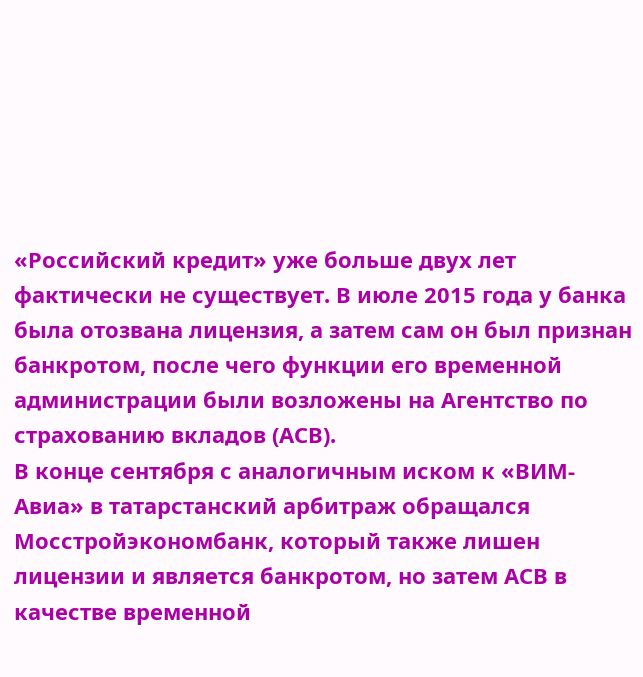«Российский кредит» уже больше двух лет фактически не существует. В июле 2015 года у банка была отозвана лицензия, а затем сам он был признан банкротом, после чего функции его временной администрации были возложены на Агентство по страхованию вкладов (АСВ).
В конце сентября с аналогичным иском к «ВИМ-Авиа» в татарстанский арбитраж обращался Мосстройэкономбанк, который также лишен лицензии и является банкротом, но затем АСВ в качестве временной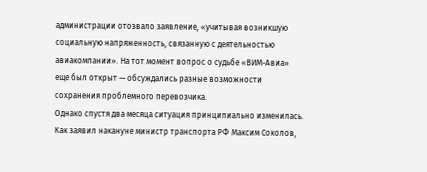администрации отозвало заявление, «учитывая возникшую социальную напряженность, связанную с деятельностью авиакомпании». На тот момент вопрос о судьбе «ВИМ-Авиа» еще был открыт — обсуждались разные возможности сохранения проблемного перевозчика.
Однако спустя два месяца ситуация принципиально изменилась. Как заявил накануне министр транспорта РФ Максим Соколов,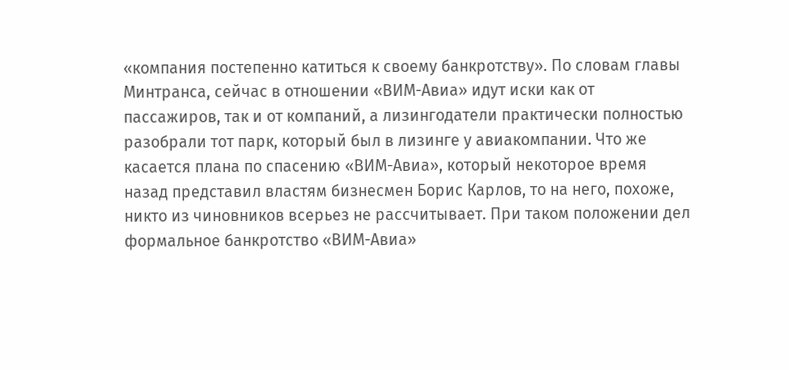«компания постепенно катиться к своему банкротству». По словам главы Минтранса, сейчас в отношении «ВИМ-Авиа» идут иски как от пассажиров, так и от компаний, а лизингодатели практически полностью разобрали тот парк, который был в лизинге у авиакомпании. Что же касается плана по спасению «ВИМ-Авиа», который некоторое время назад представил властям бизнесмен Борис Карлов, то на него, похоже, никто из чиновников всерьез не рассчитывает. При таком положении дел формальное банкротство «ВИМ-Авиа»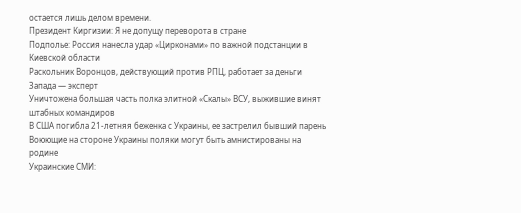остается лишь делом времени.
Президент Киргизии: Я не допущу переворота в стране
Подполье: Россия нанесла удар «Цирконами» по важной подстанции в Киевской области
Раскольник Воронцов, действующий против РПЦ, работает за деньги Запада — эксперт
Уничтожена большая часть полка элитной «Скалы» ВСУ, выжившие винят штабных командиров
В США погибла 21-летняя беженка с Украины, ее застрелил бывший парень
Воюющие на стороне Украины поляки могут быть амнистированы на родине
Украинские СМИ: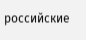российские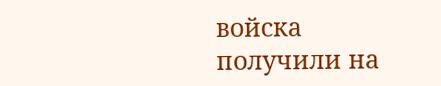войска получили на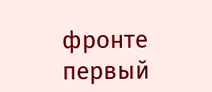фронте первый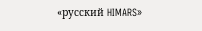«русский HIMARS»